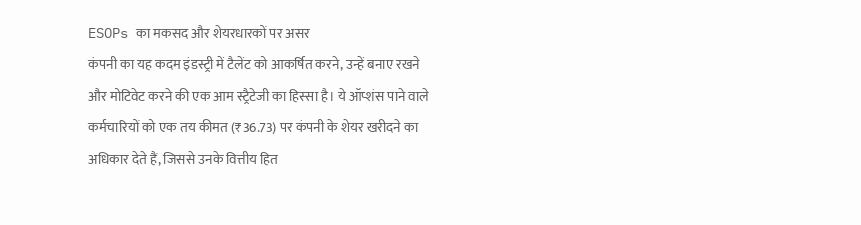ESOPs का मकसद और शेयरधारकों पर असर
कंपनी का यह कदम इंडस्ट्री में टैलेंट को आकर्षित करने, उन्हें बनाए रखने और मोटिवेट करने की एक आम स्ट्रैटेजी का हिस्सा है। ये ऑप्शंस पाने वाले कर्मचारियों को एक तय कीमत (₹36.73) पर कंपनी के शेयर खरीदने का अधिकार देते हैं, जिससे उनके वित्तीय हित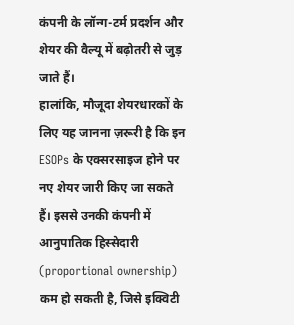कंपनी के लॉन्ग-टर्म प्रदर्शन और शेयर की वैल्यू में बढ़ोतरी से जुड़ जाते हैं।
हालांकि, मौजूदा शेयरधारकों के लिए यह जानना ज़रूरी है कि इन ESOPs के एक्सरसाइज होने पर नए शेयर जारी किए जा सकते हैं। इससे उनकी कंपनी में आनुपातिक हिस्सेदारी (proportional ownership) कम हो सकती है, जिसे इक्विटी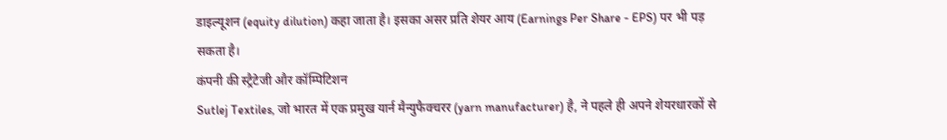डाइल्यूशन (equity dilution) कहा जाता है। इसका असर प्रति शेयर आय (Earnings Per Share - EPS) पर भी पड़ सकता है।
कंपनी की स्ट्रैटेजी और कॉम्पिटिशन
Sutlej Textiles, जो भारत में एक प्रमुख यार्न मैन्युफैक्चरर (yarn manufacturer) है, ने पहले ही अपने शेयरधारकों से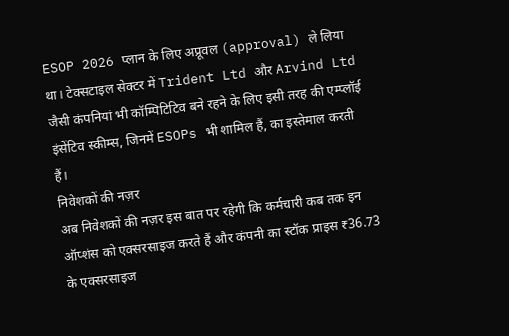ESOP 2026 प्लान के लिए अप्रूवल (approval) ले लिया था। टेक्सटाइल सेक्टर में Trident Ltd और Arvind Ltd जैसी कंपनियां भी कॉम्पिटिटिव बने रहने के लिए इसी तरह की एम्प्लॉई इंसेंटिव स्कीम्स, जिनमें ESOPs भी शामिल हैं, का इस्तेमाल करती हैं।
निवेशकों की नज़र
अब निवेशकों की नज़र इस बात पर रहेगी कि कर्मचारी कब तक इन ऑप्शंस को एक्सरसाइज करते हैं और कंपनी का स्टॉक प्राइस ₹36.73 के एक्सरसाइज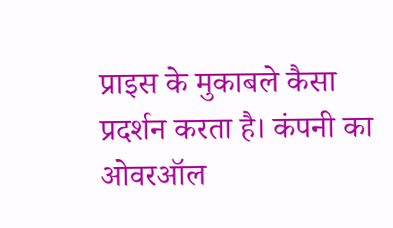प्राइस के मुकाबले कैसा प्रदर्शन करता है। कंपनी का ओवरऑल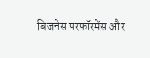बिजनेस परफॉरमेंस और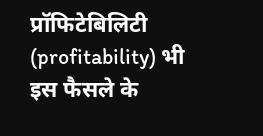प्रॉफिटेबिलिटी (profitability) भी इस फैसले के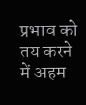प्रभाव को तय करने में अहम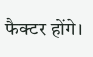फैक्टर होंगे।